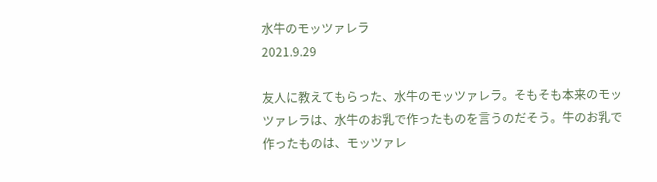水牛のモッツァレラ
2021.9.29

友人に教えてもらった、水牛のモッツァレラ。そもそも本来のモッツァレラは、水牛のお乳で作ったものを言うのだそう。牛のお乳で作ったものは、モッツァレ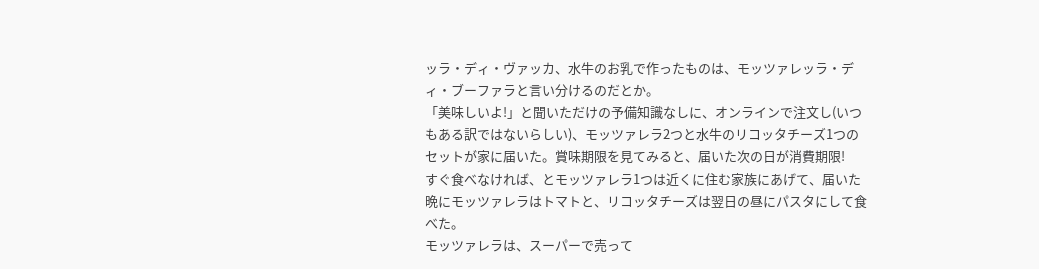ッラ・ディ・ヴァッカ、水牛のお乳で作ったものは、モッツァレッラ・ディ・ブーファラと言い分けるのだとか。
「美味しいよ!」と聞いただけの予備知識なしに、オンラインで注文し(いつもある訳ではないらしい)、モッツァレラ2つと水牛のリコッタチーズ1つのセットが家に届いた。賞味期限を見てみると、届いた次の日が消費期限!
すぐ食べなければ、とモッツァレラ1つは近くに住む家族にあげて、届いた晩にモッツァレラはトマトと、リコッタチーズは翌日の昼にパスタにして食べた。
モッツァレラは、スーパーで売って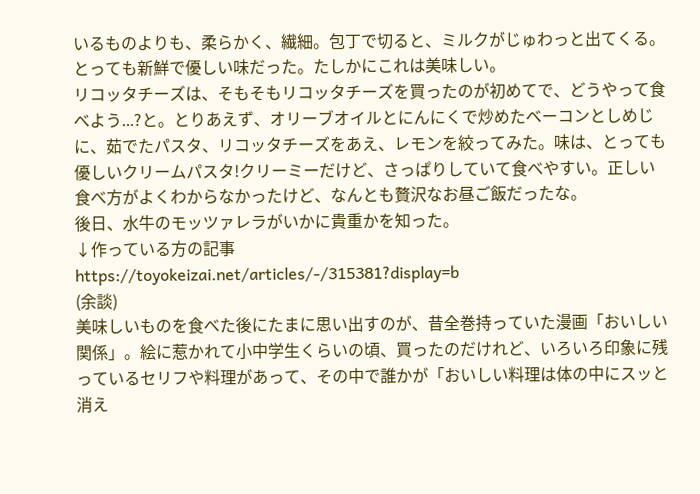いるものよりも、柔らかく、繊細。包丁で切ると、ミルクがじゅわっと出てくる。とっても新鮮で優しい味だった。たしかにこれは美味しい。
リコッタチーズは、そもそもリコッタチーズを買ったのが初めてで、どうやって食べよう...?と。とりあえず、オリーブオイルとにんにくで炒めたベーコンとしめじに、茹でたパスタ、リコッタチーズをあえ、レモンを絞ってみた。味は、とっても優しいクリームパスタ!クリーミーだけど、さっぱりしていて食べやすい。正しい食べ方がよくわからなかったけど、なんとも贅沢なお昼ご飯だったな。
後日、水牛のモッツァレラがいかに貴重かを知った。
↓作っている方の記事
https://toyokeizai.net/articles/-/315381?display=b
(余談)
美味しいものを食べた後にたまに思い出すのが、昔全巻持っていた漫画「おいしい関係」。絵に惹かれて小中学生くらいの頃、買ったのだけれど、いろいろ印象に残っているセリフや料理があって、その中で誰かが「おいしい料理は体の中にスッと消え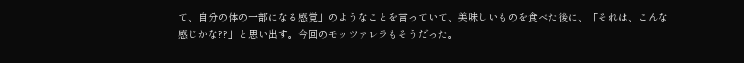て、自分の体の一部になる感覚」のようなことを言っていて、美味しいものを食べた後に、「それは、こんな感じかな??」と思い出す。今回のモッツァレラもそうだった。